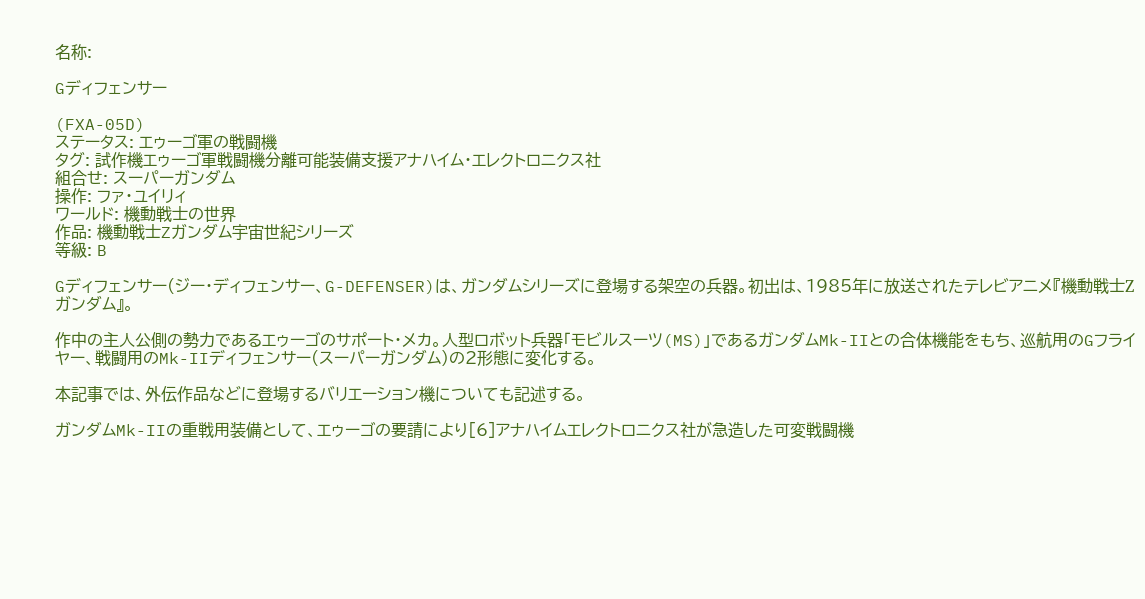名称:

Gディフェンサー

(FXA-05D)
ステータス: エゥーゴ軍の戦闘機
タグ: 試作機エゥーゴ軍戦闘機分離可能装備支援アナハイム・エレクトロニクス社
組合せ: スーパーガンダム
操作: ファ・ユイリィ
ワールド: 機動戦士の世界
作品: 機動戦士Zガンダム宇宙世紀シリーズ
等級: B

Gディフェンサー(ジー・ディフェンサー、G-DEFENSER)は、ガンダムシリーズに登場する架空の兵器。初出は、1985年に放送されたテレビアニメ『機動戦士Ζガンダム』。

作中の主人公側の勢力であるエゥーゴのサポート・メカ。人型ロボット兵器「モビルスーツ(MS)」であるガンダムMk-IIとの合体機能をもち、巡航用のGフライヤー、戦闘用のMk-IIディフェンサー(スーパーガンダム)の2形態に変化する。

本記事では、外伝作品などに登場するバリエーション機についても記述する。

ガンダムMk-IIの重戦用装備として、エゥーゴの要請により[6]アナハイムエレクトロニクス社が急造した可変戦闘機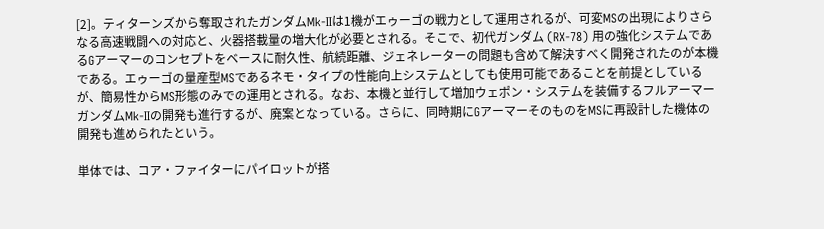[2]。ティターンズから奪取されたガンダムMk-IIは1機がエゥーゴの戦力として運用されるが、可変MSの出現によりさらなる高速戦闘への対応と、火器搭載量の増大化が必要とされる。そこで、初代ガンダム (RX-78) 用の強化システムであるGアーマーのコンセプトをベースに耐久性、航続距離、ジェネレーターの問題も含めて解決すべく開発されたのが本機である。エゥーゴの量産型MSであるネモ・タイプの性能向上システムとしても使用可能であることを前提としているが、簡易性からMS形態のみでの運用とされる。なお、本機と並行して増加ウェポン・システムを装備するフルアーマーガンダムMk-IIの開発も進行するが、廃案となっている。さらに、同時期にGアーマーそのものをMSに再設計した機体の開発も進められたという。

単体では、コア・ファイターにパイロットが搭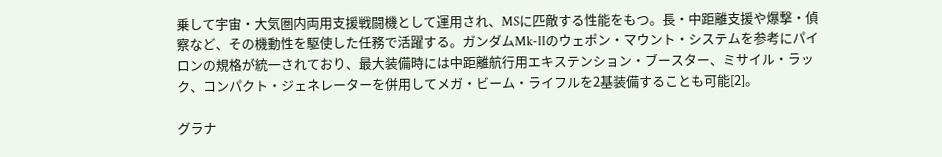乗して宇宙・大気圏内両用支援戦闘機として運用され、MSに匹敵する性能をもつ。長・中距離支援や爆撃・偵察など、その機動性を駆使した任務で活躍する。ガンダムMk-IIのウェポン・マウント・システムを参考にパイロンの規格が統一されており、最大装備時には中距離航行用エキステンション・ブースター、ミサイル・ラック、コンパクト・ジェネレーターを併用してメガ・ビーム・ライフルを2基装備することも可能[2]。

グラナ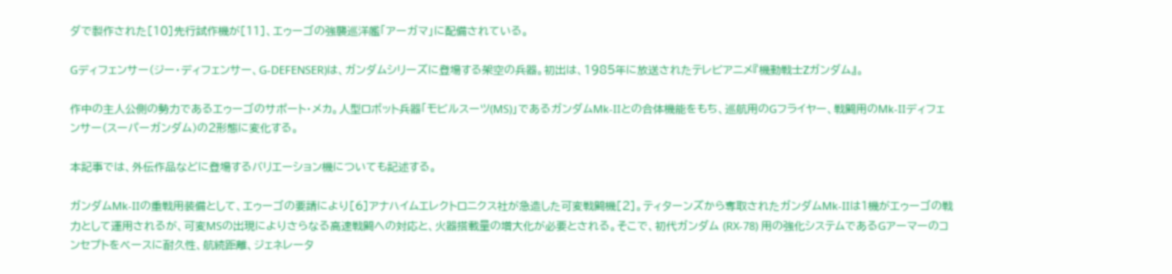ダで製作された[10]先行試作機が[11]、エゥーゴの強襲巡洋艦「アーガマ」に配備されている。

Gディフェンサー(ジー・ディフェンサー、G-DEFENSER)は、ガンダムシリーズに登場する架空の兵器。初出は、1985年に放送されたテレビアニメ『機動戦士Ζガンダム』。

作中の主人公側の勢力であるエゥーゴのサポート・メカ。人型ロボット兵器「モビルスーツ(MS)」であるガンダムMk-IIとの合体機能をもち、巡航用のGフライヤー、戦闘用のMk-IIディフェンサー(スーパーガンダム)の2形態に変化する。

本記事では、外伝作品などに登場するバリエーション機についても記述する。

ガンダムMk-IIの重戦用装備として、エゥーゴの要請により[6]アナハイムエレクトロニクス社が急造した可変戦闘機[2]。ティターンズから奪取されたガンダムMk-IIは1機がエゥーゴの戦力として運用されるが、可変MSの出現によりさらなる高速戦闘への対応と、火器搭載量の増大化が必要とされる。そこで、初代ガンダム (RX-78) 用の強化システムであるGアーマーのコンセプトをベースに耐久性、航続距離、ジェネレータ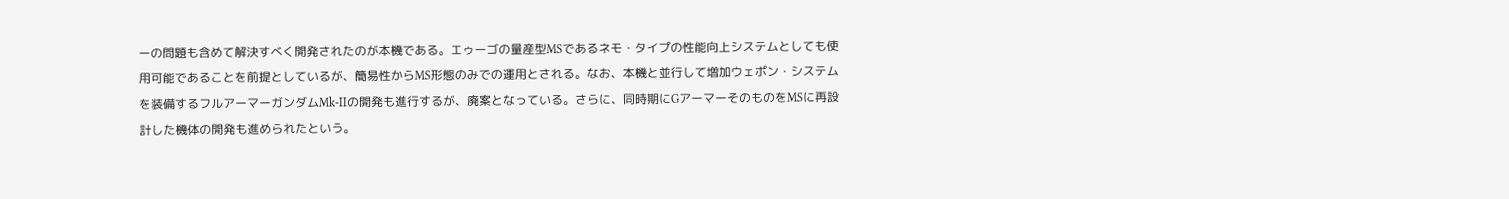ーの問題も含めて解決すべく開発されたのが本機である。エゥーゴの量産型MSであるネモ・タイプの性能向上システムとしても使用可能であることを前提としているが、簡易性からMS形態のみでの運用とされる。なお、本機と並行して増加ウェポン・システムを装備するフルアーマーガンダムMk-IIの開発も進行するが、廃案となっている。さらに、同時期にGアーマーそのものをMSに再設計した機体の開発も進められたという。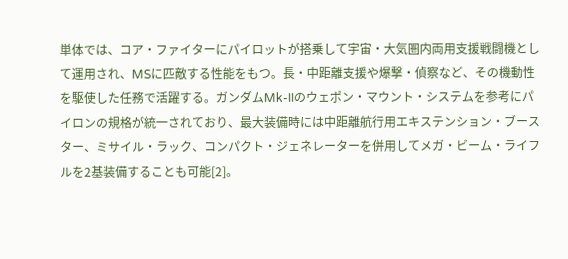単体では、コア・ファイターにパイロットが搭乗して宇宙・大気圏内両用支援戦闘機として運用され、MSに匹敵する性能をもつ。長・中距離支援や爆撃・偵察など、その機動性を駆使した任務で活躍する。ガンダムMk-IIのウェポン・マウント・システムを参考にパイロンの規格が統一されており、最大装備時には中距離航行用エキステンション・ブースター、ミサイル・ラック、コンパクト・ジェネレーターを併用してメガ・ビーム・ライフルを2基装備することも可能[2]。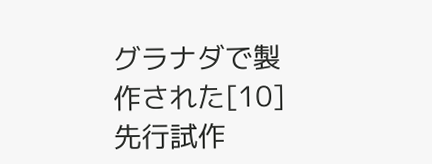グラナダで製作された[10]先行試作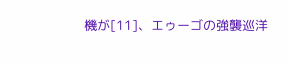機が[11]、エゥーゴの強襲巡洋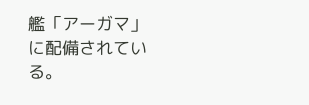艦「アーガマ」に配備されている。